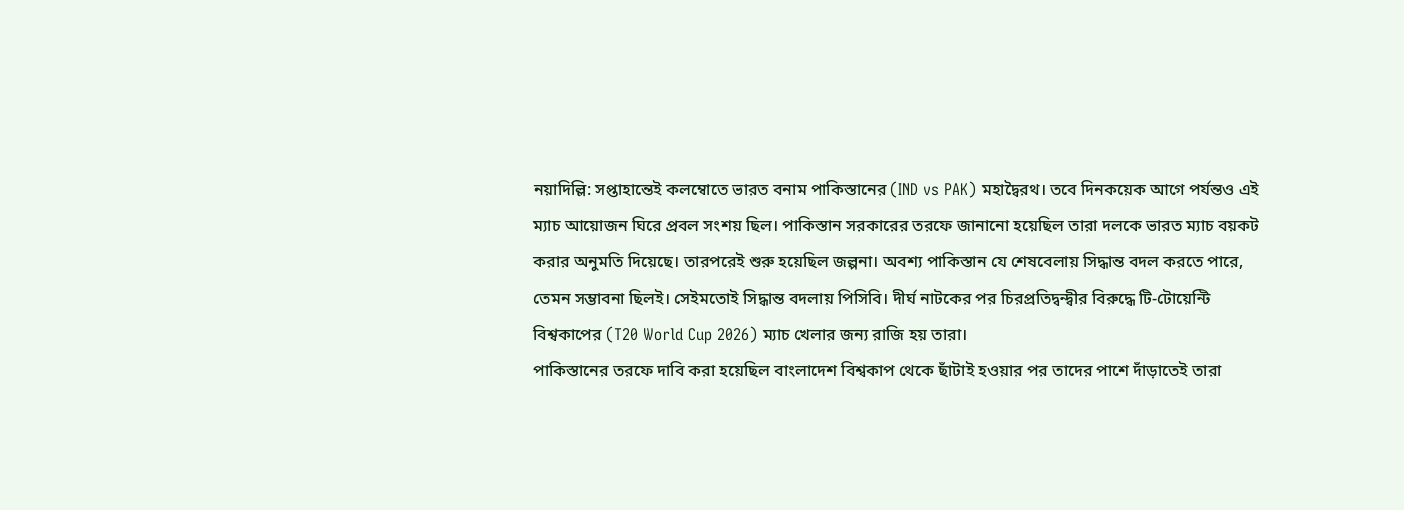নয়াদিল্লি: সপ্তাহান্তেই কলম্বোতে ভারত বনাম পাকিস্তানের (IND vs PAK) মহাদ্বৈরথ। তবে দিনকয়েক আগে পর্যন্তও এই ম্যাচ আয়োজন ঘিরে প্রবল সংশয় ছিল। পাকিস্তান সরকারের তরফে জানানো হয়েছিল তারা দলকে ভারত ম্যাচ বয়কট করার অনুমতি দিয়েছে। তারপরেই শুরু হয়েছিল জল্পনা। অবশ্য পাকিস্তান যে শেষবেলায় সিদ্ধান্ত বদল করতে পারে, তেমন সম্ভাবনা ছিলই। সেইমতোই সিদ্ধান্ত বদলায় পিসিবি। দীর্ঘ নাটকের পর চিরপ্রতিদ্বন্দ্বীর বিরুদ্ধে টি-টোয়েন্টি বিশ্বকাপের (T20 World Cup 2026) ম্যাচ খেলার জন্য রাজি হয় তারা।
পাকিস্তানের তরফে দাবি করা হয়েছিল বাংলাদেশ বিশ্বকাপ থেকে ছাঁটাই হওয়ার পর তাদের পাশে দাঁড়াতেই তারা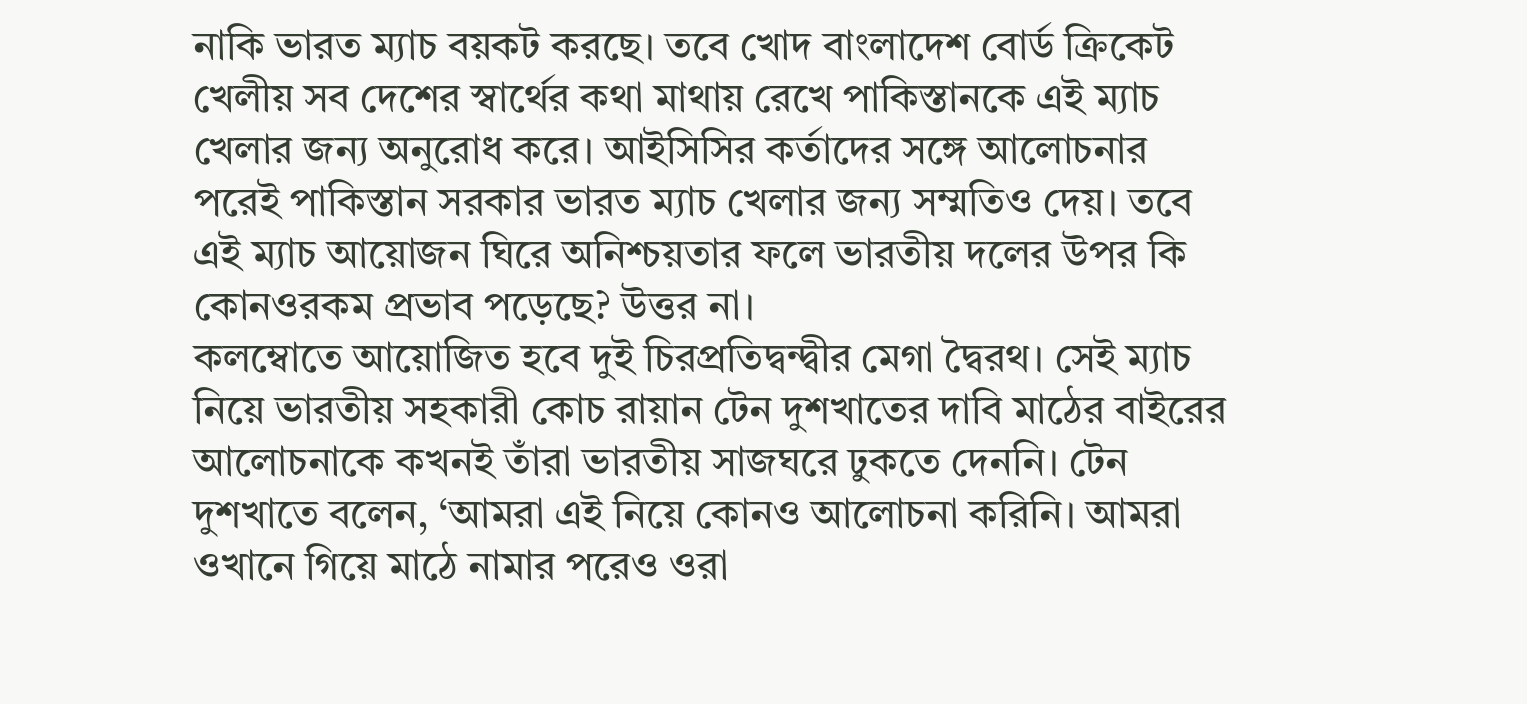নাকি ভারত ম্যাচ বয়কট করছে। তবে খোদ বাংলাদেশ বোর্ড ক্রিকেট খেলীয় সব দেশের স্বার্থের কথা মাথায় রেখে পাকিস্তানকে এই ম্যাচ খেলার জন্য অনুরোধ করে। আইসিসির কর্তাদের সঙ্গে আলোচনার পরেই পাকিস্তান সরকার ভারত ম্যাচ খেলার জন্য সম্মতিও দেয়। তবে এই ম্যাচ আয়োজন ঘিরে অনিশ্চয়তার ফলে ভারতীয় দলের উপর কি কোনওরকম প্রভাব পড়েছে? উত্তর না।
কলম্বোতে আয়োজিত হবে দুই চিরপ্রতিদ্বন্দ্বীর মেগা দ্বৈরথ। সেই ম্যাচ নিয়ে ভারতীয় সহকারী কোচ রায়ান টেন দুশখাতের দাবি মাঠের বাইরের আলোচনাকে কখনই তাঁরা ভারতীয় সাজঘরে ঢুকতে দেননি। টেন দুশখাতে বলেন, ‘আমরা এই নিয়ে কোনও আলোচনা করিনি। আমরা ওখানে গিয়ে মাঠে নামার পরেও ওরা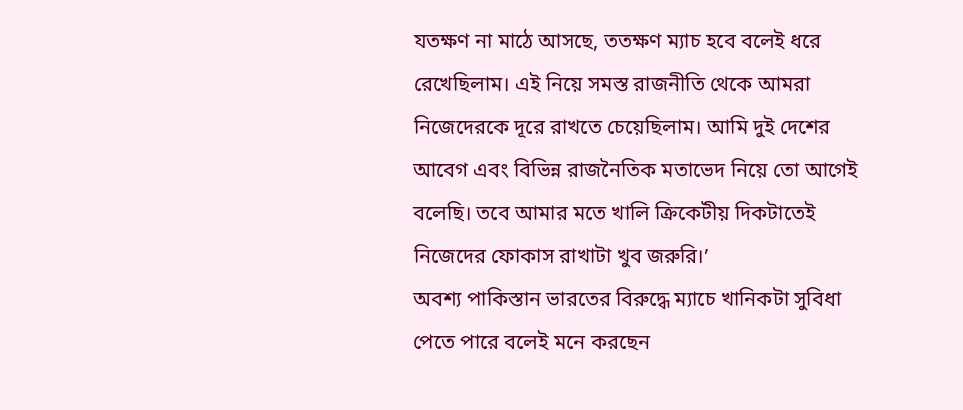যতক্ষণ না মাঠে আসছে, ততক্ষণ ম্যাচ হবে বলেই ধরে রেখেছিলাম। এই নিয়ে সমস্ত রাজনীতি থেকে আমরা নিজেদেরকে দূরে রাখতে চেয়েছিলাম। আমি দুই দেশের আবেগ এবং বিভিন্ন রাজনৈতিক মতাভেদ নিয়ে তো আগেই বলেছি। তবে আমার মতে খালি ক্রিকেটীয় দিকটাতেই নিজেদের ফোকাস রাখাটা খুব জরুরি।’
অবশ্য পাকিস্তান ভারতের বিরুদ্ধে ম্যাচে খানিকটা সুবিধা পেতে পারে বলেই মনে করছেন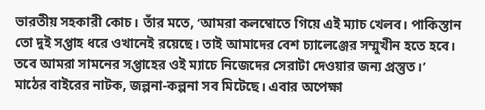ভারতীয় সহকারী কোচ। তাঁর মতে, ‘আমরা কলম্বোতে গিয়ে এই ম্যাচ খেলব। পাকিস্তান তো দুই সপ্তাহ ধরে ওখানেই রয়েছে। তাই আমাদের বেশ চ্যালেঞ্জের সম্মুখীন হতে হবে। তবে আমরা সামনের সপ্তাহের ওই ম্যাচে নিজেদের সেরাটা দেওয়ার জন্য প্রস্তুত।’
মাঠের বাইরের নাটক, জল্পনা-কল্পনা সব মিটেছে। এবার অপেক্ষা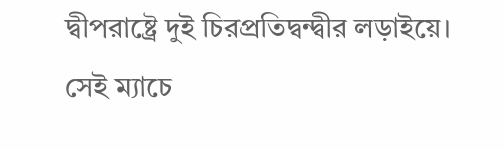দ্বীপরাষ্ট্রে দুই চিরপ্রতিদ্বন্দ্বীর লড়াইয়ে। সেই ম্যাচে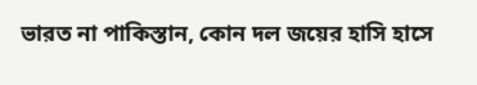ভারত না পাকিস্তান, কোন দল জয়ের হাসি হাসে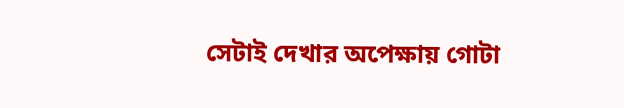সেটাই দেখার অপেক্ষায় গোটা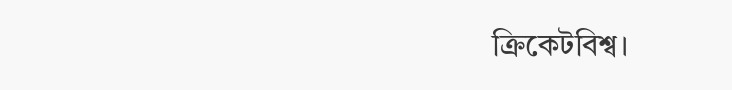ক্রিকেটবিশ্ব।